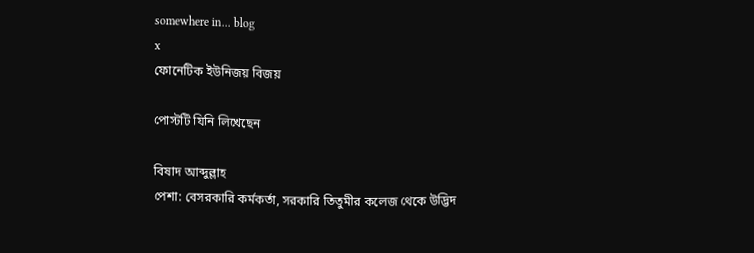somewhere in... blog
x
ফোনেটিক ইউনিজয় বিজয়

পোস্টটি যিনি লিখেছেন

বিষাদ আব্দুল্লাহ
পেশা: বেসরকারি কর্মকর্তা, সরকারি তিতুমীর কলেজ থেকে উদ্ভিদ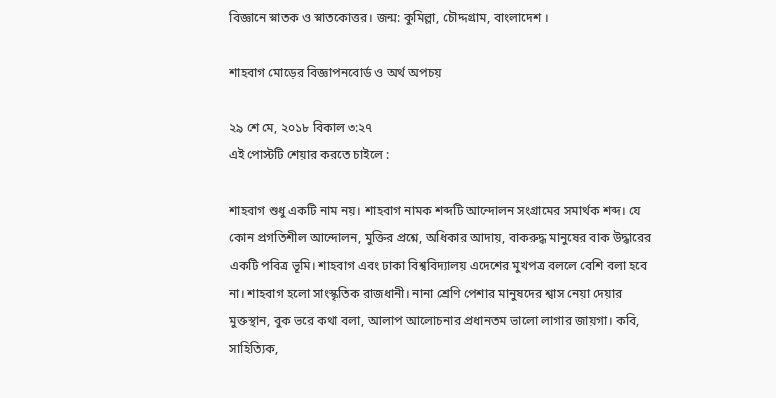বিজ্ঞানে স্নাতক ও স্নাতকোত্তর। জন্ম: কুমিল্লা, চৌদ্দগ্রাম, বাংলাদেশ ।

শাহবাগ মোড়ের বিজ্ঞাপনবোর্ড ও অর্থ অপচয়

২৯ শে মে, ২০১৮ বিকাল ৩:২৭
এই পোস্টটি শেয়ার করতে চাইলে :

শাহবাগ শুধু একটি নাম নয়। শাহবাগ নামক শব্দটি আন্দোলন সংগ্রামের সমার্থক শব্দ। যে কোন প্রগতিশীল আন্দোলন, মুক্তির প্রশ্নে, অধিকার আদায়, বাকরুদ্ধ মানুষের বাক উদ্ধারের একটি পবিত্র ভূমি। শাহবাগ এবং ঢাকা বিশ্ববিদ্যালয় এদেশের মুখপত্র বললে বেশি বলা হবে না। শাহবাগ হলো সাংস্কৃতিক রাজধানী। নানা শ্রেণি পেশার মানুষদের শ্বাস নেয়া দেয়ার মুক্তস্থান, বুক ভরে কথা বলা, আলাপ আলোচনার প্রধানতম ভালো লাগার জায়গা। কবি, সাহিত্যিক,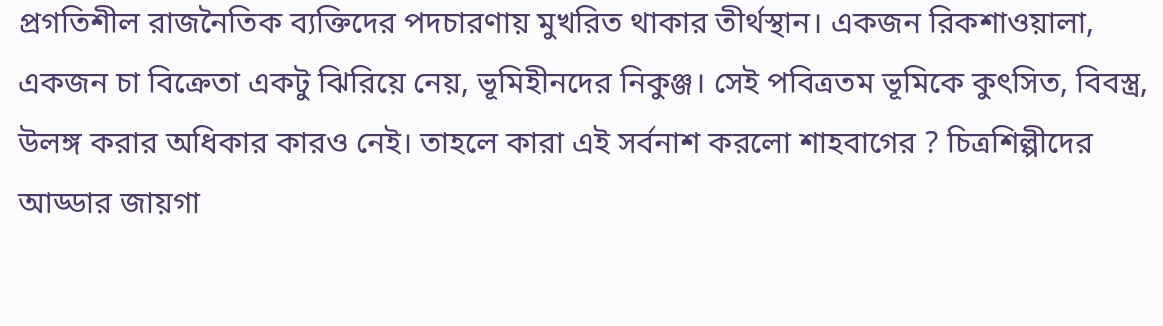প্রগতিশীল রাজনৈতিক ব্যক্তিদের পদচারণায় মুখরিত থাকার তীর্থস্থান। একজন রিকশাওয়ালা, একজন চা বিক্রেতা একটু ঝিরিয়ে নেয়, ভূমিহীনদের নিকুঞ্জ। সেই পবিত্রতম ভূমিকে কুৎসিত, বিবস্ত্র, উলঙ্গ করার অধিকার কারও নেই। তাহলে কারা এই সর্বনাশ করলো শাহবাগের ? চিত্রশিল্পীদের আড্ডার জায়গা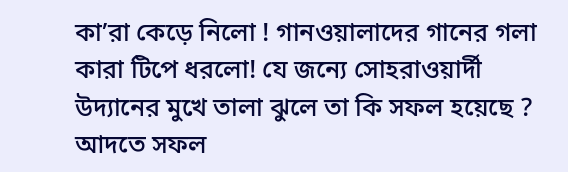কা’রা কেড়ে নিলো ! গানওয়ালাদের গানের গলা কারা টিপে ধরলো! যে জন্যে সোহরাওয়ার্দী উদ্যানের মুখে তালা ঝুলে তা কি সফল হয়েছে ? আদতে সফল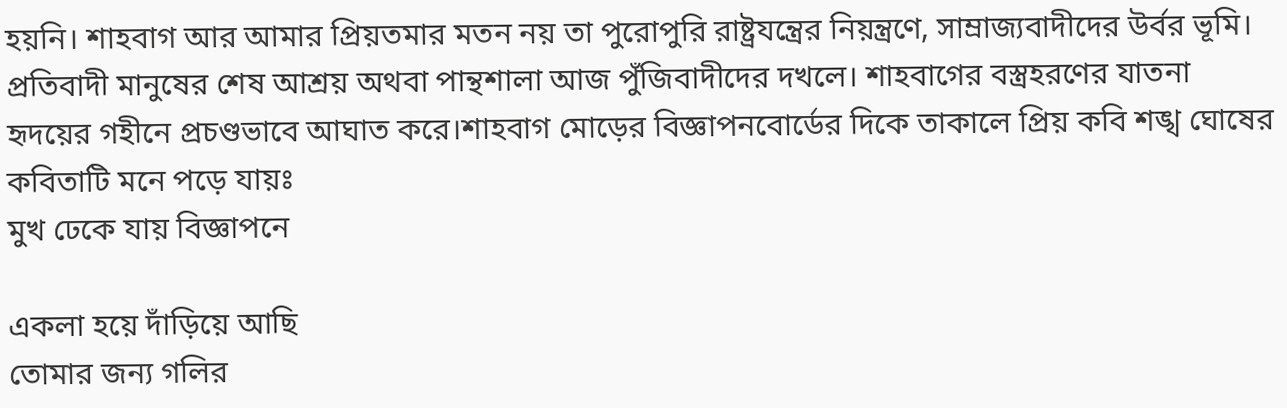হয়নি। শাহবাগ আর আমার প্রিয়তমার মতন নয় তা পুরোপুরি রাষ্ট্রযন্ত্রের নিয়ন্ত্রণে, সাম্রাজ্যবাদীদের উর্বর ভূমি। প্রতিবাদী মানুষের শেষ আশ্রয় অথবা পান্থশালা আজ পুঁজিবাদীদের দখলে। শাহবাগের বস্ত্রহরণের যাতনা হৃদয়ের গহীনে প্রচণ্ডভাবে আঘাত করে।শাহবাগ মোড়ের বিজ্ঞাপনবোর্ডের দিকে তাকালে প্রিয় কবি শঙ্খ ঘোষের কবিতাটি মনে পড়ে যায়ঃ
মুখ ঢেকে যায় বিজ্ঞাপনে

একলা হয়ে দাঁড়িয়ে আছি
তোমার জন্য গলির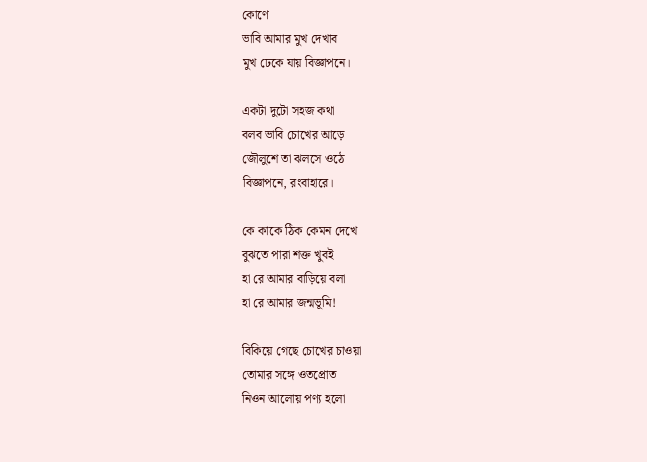কোণে
ভাবি আমার মুখ দেখাব
মুখ ঢেকে যায় বিজ্ঞাপনে।

একটা দুটো সহজ কথা
বলব ভাবি চোখের আড়ে
জৌলুশে তা ঝলসে ওঠে
বিজ্ঞাপনে, রংবাহারে।

কে কাকে ঠিক কেমন দেখে
বুঝতে পারা শক্ত খুবই
হা রে আমার বাড়িয়ে বলা
হা রে আমার জন্মভূমি!

বিকিয়ে গেছে চোখের চাওয়া
তোমার সঙ্গে ওতপ্রোত
নিওন আলোয় পণ্য হলো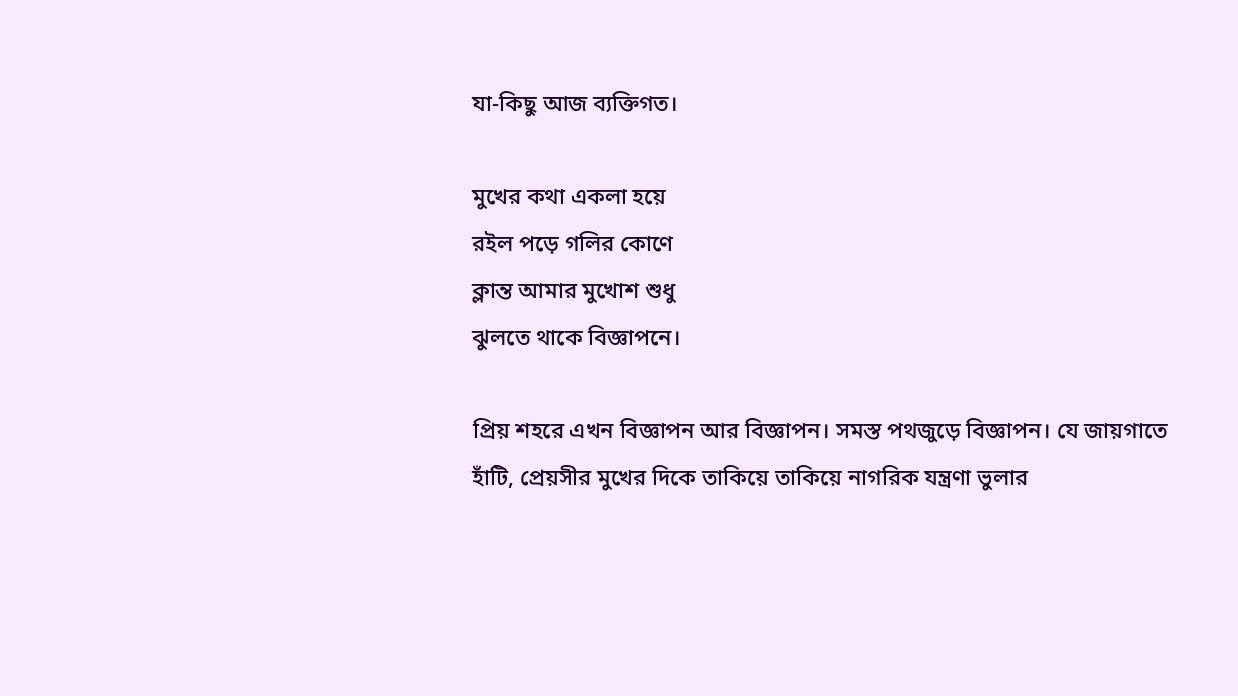যা-কিছু আজ ব্যক্তিগত।

মুখের কথা একলা হয়ে
রইল পড়ে গলির কোণে
ক্লান্ত আমার মুখোশ শুধু
ঝুলতে থাকে বিজ্ঞাপনে।

প্রিয় শহরে এখন বিজ্ঞাপন আর বিজ্ঞাপন। সমস্ত পথজুড়ে বিজ্ঞাপন। যে জায়গাতে হাঁটি, প্রেয়সীর মুখের দিকে তাকিয়ে তাকিয়ে নাগরিক যন্ত্রণা ভুলার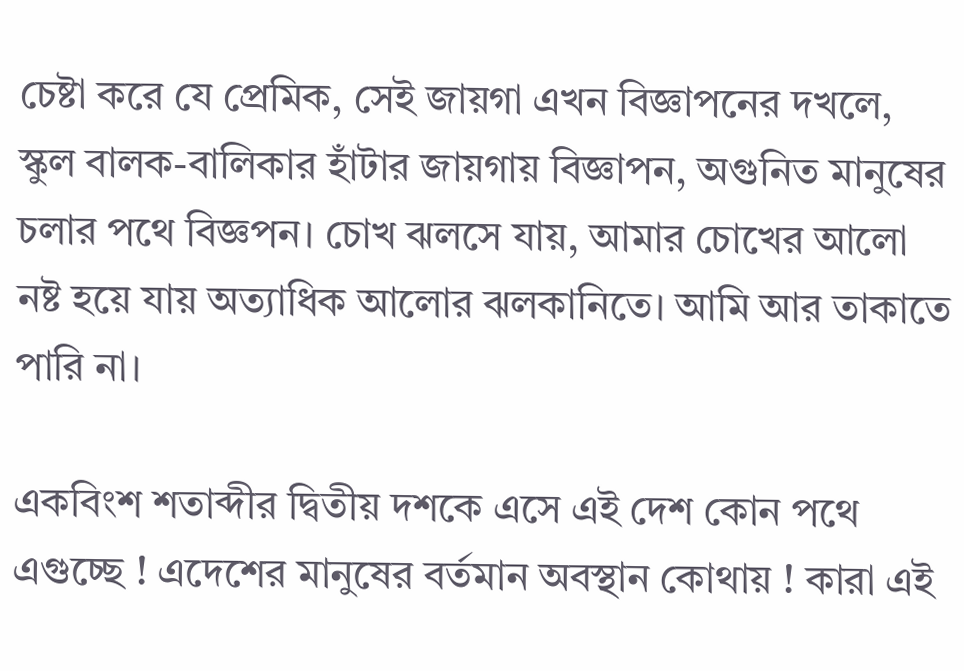চেষ্টা করে যে প্রেমিক, সেই জায়গা এখন বিজ্ঞাপনের দখলে, স্কুল বালক-বালিকার হাঁটার জায়গায় বিজ্ঞাপন, অগুনিত মানুষের চলার পথে বিজ্ঞপন। চোখ ঝলসে যায়, আমার চোখের আলো নষ্ট হয়ে যায় অত্যাধিক আলোর ঝলকানিতে। আমি আর তাকাতে পারি না।

একবিংশ শতাব্দীর দ্বিতীয় দশকে এসে এই দেশ কোন পথে এগুচ্ছে ! এদেশের মানুষের বর্তমান অবস্থান কোথায় ! কারা এই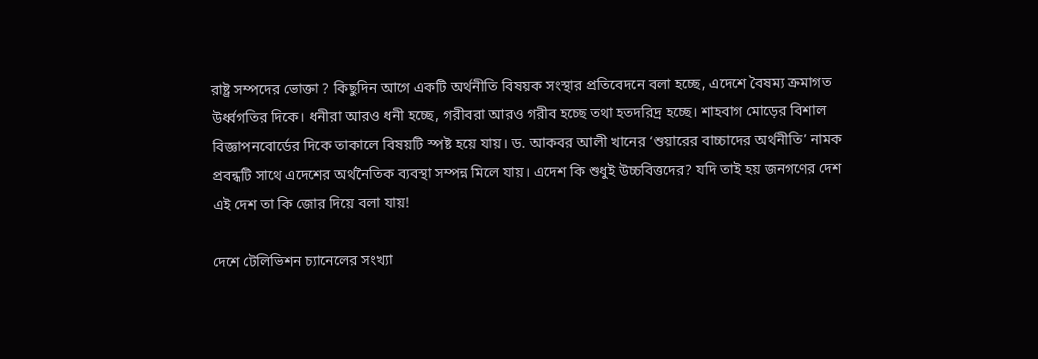রাষ্ট্র সম্পদের ভোক্তা ? কিছুদিন আগে একটি অর্থনীতি বিষয়ক সংস্থার প্রতিবেদনে বলা হচ্ছে, এদেশে বৈষম্য ক্রমাগত উর্ধ্বগতির দিকে। ধনীরা আরও ধনী হচ্ছে, গরীবরা আরও গরীব হচ্ছে তথা হতদরিদ্র হচ্ছে। শাহবাগ মোড়ের বিশাল বিজ্ঞাপনবোর্ডের দিকে তাকালে বিষয়টি স্পষ্ট হয়ে যায়। ড. আকবর আলী খানের ‘শুয়ারের বাচ্চাদের অর্থনীতি’ নামক প্রবন্ধটি সাথে এদেশের অর্থনৈতিক ব্যবস্থা সম্পন্ন মিলে যায়। এদেশ কি শুধুই উচ্চবিত্তদের? যদি তাই হয় জনগণের দেশ এই দেশ তা কি জোর দিয়ে বলা যায়!

দেশে টেলিভিশন চ্যানেলের সংখ্যা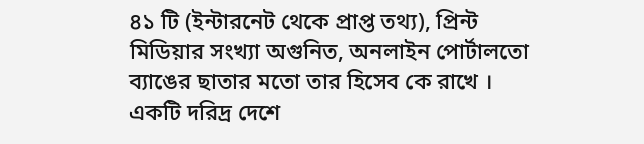৪১ টি (ইন্টারনেট থেকে প্রাপ্ত তথ্য), প্রিন্ট মিডিয়ার সংখ্যা অগুনিত, অনলাইন পোর্টালতো ব্যাঙের ছাতার মতো তার হিসেব কে রাখে । একটি দরিদ্র দেশে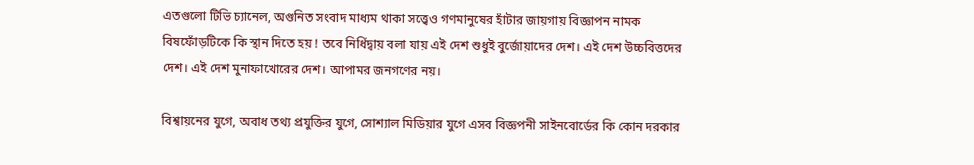এতগুলো টিভি চ্যানেল, অগুনিত সংবাদ মাধ্যম থাকা সত্ত্বেও গণমানুষের হাঁটার জায়গায় বিজ্ঞাপন নামক বিষফোঁড়টিকে কি স্থান দিতে হয় ! তবে নির্ধিদ্বায় বলা যায় এই দেশ শুধুই বুর্জোয়াদের দেশ। এই দেশ উচ্চবিত্তদের দেশ। এই দেশ মুনাফাখোরের দেশ। আপামর জনগণের নয়।

বিশ্বায়নের যুগে, অবাধ তথ্য প্রযুক্তির যুগে, সোশ্যাল মিডিয়ার যুগে এসব বিজ্ঞপনী সাইনবোর্ডের কি কোন দরকার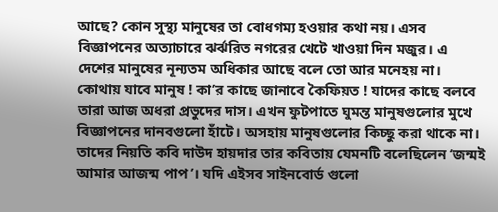আছে? কোন সুস্থ্য মানুষের তা বোধগম্য হওয়ার কথা নয়। এসব বিজ্ঞাপনের অত্যাচারে ঝর্ঝরিত নগরের খেটে খাওয়া দিন মজুর। এ দেশের মানুষের নূন্যতম অধিকার আছে বলে তো আর মনেহয় না। কোথায় যাবে মানুষ ! কা’র কাছে জানাবে কৈফিয়ত ! যাদের কাছে বলবে তারা আজ অধরা প্রভুদের দাস। এখন ফুটপাতে ঘুমন্ত মানুষগুলোর মুখে বিজ্ঞাপনের দানবগুলো হাঁটে। অসহায় মানুষগুলোর কিচ্ছু করা থাকে না। তাদের নিয়তি কবি দাউদ হায়দার তার কবিতায় যেমনটি বলেছিলেন ‘জন্মই আমার আজন্ম পাপ’। যদি এইসব সাইনবোর্ড গুলো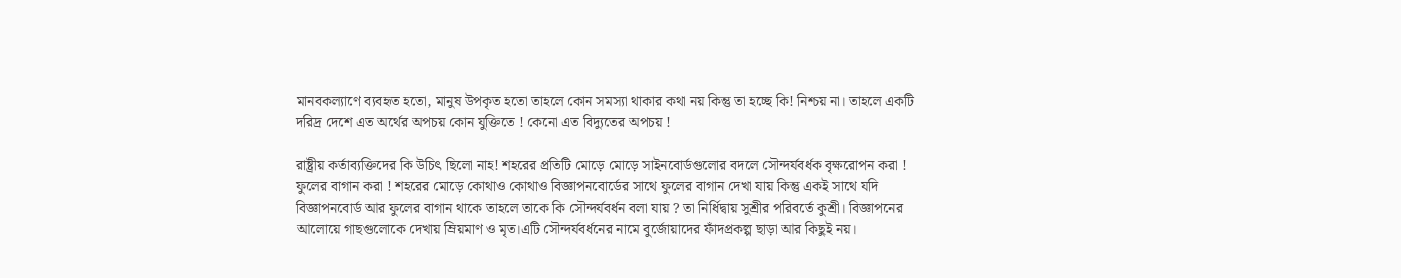মানবকল্যাণে ব্যবহৃত হতো, মানুষ উপকৃত হতো তাহলে কোন সমস্যা থাকার কথা নয় কিন্তু তা হচ্ছে কি! নিশ্চয় না। তাহলে একটি দরিদ্র দেশে এত অর্থের অপচয় কোন যুক্তিতে ! কেনো এত বিদ্যুতের অপচয় !

রাষ্ট্রীয় কর্তাব্যক্তিদের কি উচিৎ ছিলো নাহ! শহরের প্রতিটি মোড়ে মোড়ে সাইনবোর্ডগুলোর বদলে সৌন্দর্যবর্ধক বৃক্ষরোপন করা ! ফুলের বাগান করা ! শহরের মোড়ে কোথাও কোথাও বিজ্ঞাপনবোর্ডের সাথে ফুলের বাগান দেখা যায় কিন্তু একই সাথে যদি বিজ্ঞাপনবোর্ড আর ফুলের বাগান থাকে তাহলে তাকে কি সৌন্দর্যবর্ধন বলা যায় ? তা নির্ধিদ্বায় সুশ্রীর পরিবর্তে কুশ্রী। বিজ্ঞাপনের আলোয়ে গাছগুলোকে দেখায় ম্রিয়মাণ ও মৃত।এটি সৌন্দর্যবর্ধনের নামে বুর্জোয়াদের ফাঁদপ্রকল্প ছাড়া আর কিছুই নয়।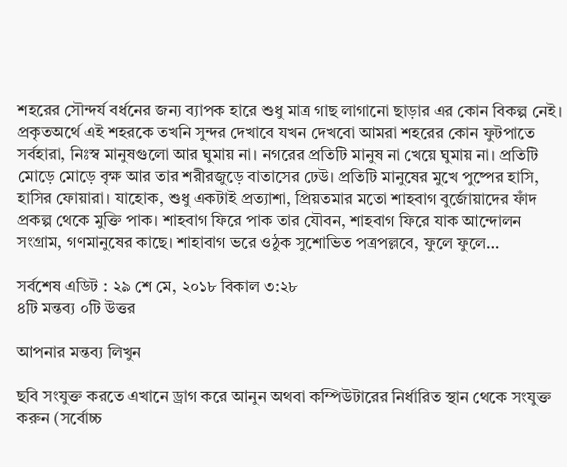শহরের সৌন্দর্য বর্ধনের জন্য ব্যাপক হারে শুধু মাত্র গাছ লাগানো ছাড়ার এর কোন বিকল্প নেই। প্রকৃতঅর্থে এই শহরকে তখনি সুন্দর দেখাবে যখন দেখবো আমরা শহরের কোন ফুটপাতে সর্বহারা, নিঃস্ব মানুষগুলো আর ঘুমায় না। নগরের প্রতিটি মানুষ না খেয়ে ঘুমায় না। প্রতিটি মোড়ে মোড়ে বৃক্ষ আর তার শরীরজুড়ে বাতাসের ঢেউ। প্রতিটি মানুষের মুখে পুষ্পের হাসি, হাসির ফোয়ারা। যাহোক, শুধু একটাই প্রত্যাশা, প্রিয়তমার মতো শাহবাগ বুর্জোয়াদের ফাঁদ প্রকল্প থেকে মুক্তি পাক। শাহবাগ ফিরে পাক তার যৌবন, শাহবাগ ফিরে যাক আন্দোলন সংগ্রাম, গণমানুষের কাছে। শাহাবাগ ভরে ওঠুক সুশোভিত পত্রপল্লবে, ফুলে ফুলে…

সর্বশেষ এডিট : ২৯ শে মে, ২০১৮ বিকাল ৩:২৮
৪টি মন্তব্য ০টি উত্তর

আপনার মন্তব্য লিখুন

ছবি সংযুক্ত করতে এখানে ড্রাগ করে আনুন অথবা কম্পিউটারের নির্ধারিত স্থান থেকে সংযুক্ত করুন (সর্বোচ্চ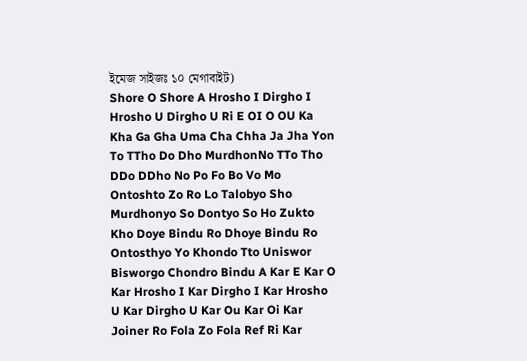ইমেজ সাইজঃ ১০ মেগাবাইট)
Shore O Shore A Hrosho I Dirgho I Hrosho U Dirgho U Ri E OI O OU Ka Kha Ga Gha Uma Cha Chha Ja Jha Yon To TTho Do Dho MurdhonNo TTo Tho DDo DDho No Po Fo Bo Vo Mo Ontoshto Zo Ro Lo Talobyo Sho Murdhonyo So Dontyo So Ho Zukto Kho Doye Bindu Ro Dhoye Bindu Ro Ontosthyo Yo Khondo Tto Uniswor Bisworgo Chondro Bindu A Kar E Kar O Kar Hrosho I Kar Dirgho I Kar Hrosho U Kar Dirgho U Kar Ou Kar Oi Kar Joiner Ro Fola Zo Fola Ref Ri Kar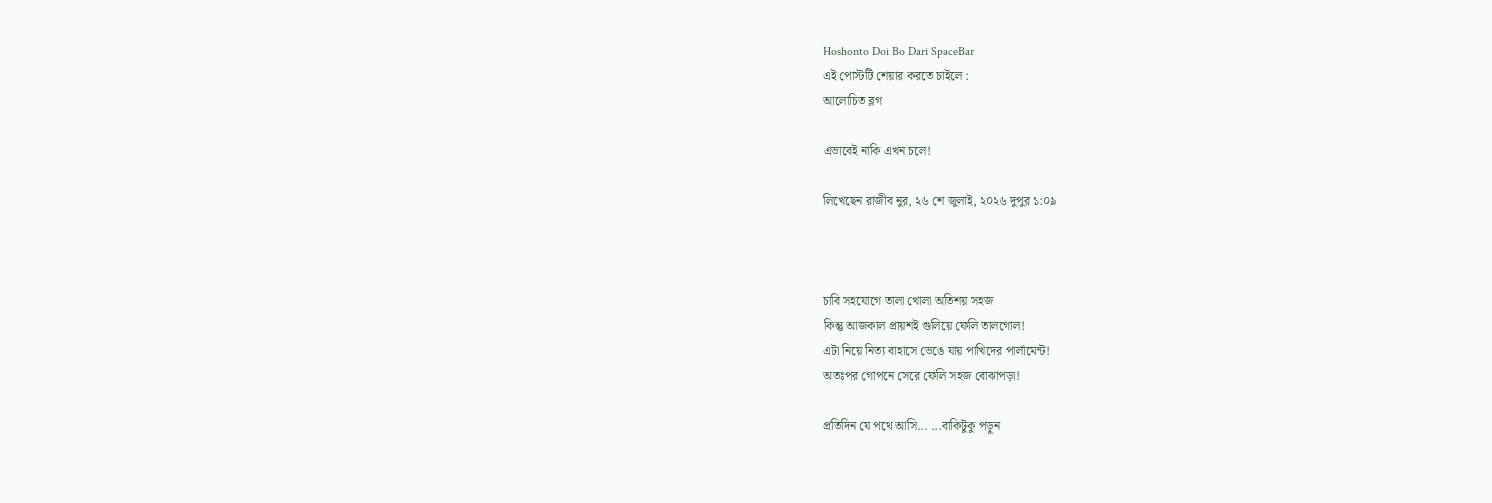Hoshonto Doi Bo Dari SpaceBar
এই পোস্টটি শেয়ার করতে চাইলে :
আলোচিত ব্লগ

এভাবেই নাকি এখন চলে!

লিখেছেন রাজীব নুর, ২৬ শে জুলাই, ২০২৬ দুপুর ১:০৯



চাবি সহযোগে তালা খোলা অতিশয় সহজ
কিন্তু আজকাল প্রায়শই গুলিয়ে ফেলি তালগোল!
এটা নিয়ে নিত্য বাহাসে ভেঙে যায় পাখিদের পার্লামেন্ট!
অতঃপর গোপনে সেরে ফেলি সহজ বোঝাপড়া!

প্রতিদিন যে পথে আসি... ...বাকিটুকু পড়ুন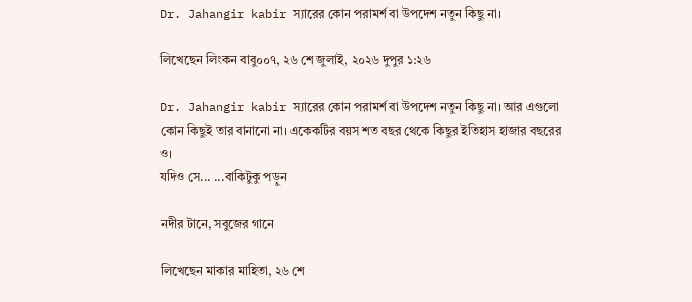Dr. Jahangir kabir স্যারের কোন পরামর্শ বা উপদেশ নতুন কিছু না।

লিখেছেন লিংকন বাবু০০৭, ২৬ শে জুলাই, ২০২৬ দুপুর ১:২৬

Dr. Jahangir kabir স্যারের কোন পরামর্শ বা উপদেশ নতুন কিছু না। আর এগুলো কোন কিছুই তার বানানো না। একেকটির বয়স শত বছর থেকে কিছুর ইতিহাস হাজার বছরের ও।
যদিও সে... ...বাকিটুকু পড়ুন

নদীর টানে, সবুজের গানে

লিখেছেন মাকার মাহিতা, ২৬ শে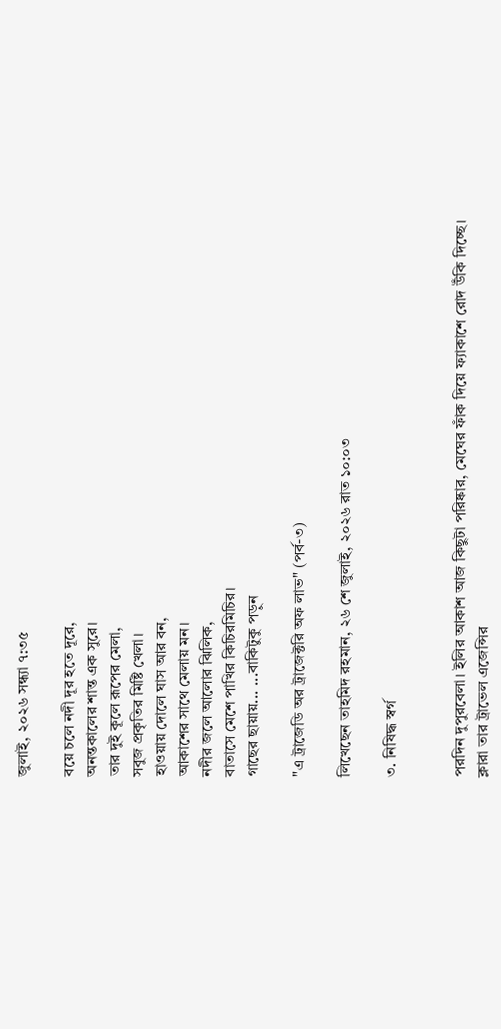জুলাই, ২০২৬ সন্ধ্যা ৭:৩৫

বয়ে চলে নদী দূর হতে দূরে,
অনন্তকালের শান্ত এক সুরে।
তার দুই কূলে রূপের মেলা,
সবুজ প্রকৃতির মিষ্টি খেলা।
হাওয়ায় দোলে ঘাস আর বন,
আকাশের সাথে মেলায় মন।
নদীর জলে আলোর ঝিলিক,
বাতাসে মেশে পাখির কিচিরমিচির।
গাছের ছায়ায়... ...বাকিটুকু পড়ুন

"এ ট্রাজেডি অর ট্রাজেক্টরি অফ লাভ" (পর্ব-৩)

লিখেছেন তাহমিদ রহমান, ২৬ শে জুলাই, ২০২৬ রাত ১০:০৩

৩. নিষিদ্ধ স্বর্গ


পরদিন দুপুরবেলা। ইলির আকাশ আজ কিছুটা পরিষ্কার, মেঘের ফাঁক দিয়ে ফ্যাকাশে রোদ উঁকি দিচ্ছে।
ক্লারা তার ট্রাভেল এজেন্সির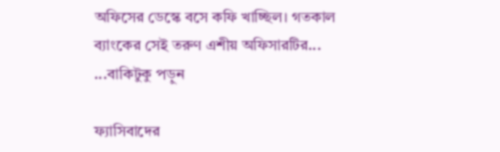অফিসের ডেস্কে বসে কফি খাচ্ছিল। গতকাল ব্যাংকের সেই তরুণ এশীয় অফিসারটির... ...বাকিটুকু পড়ুন

ফ্যাসিবাদের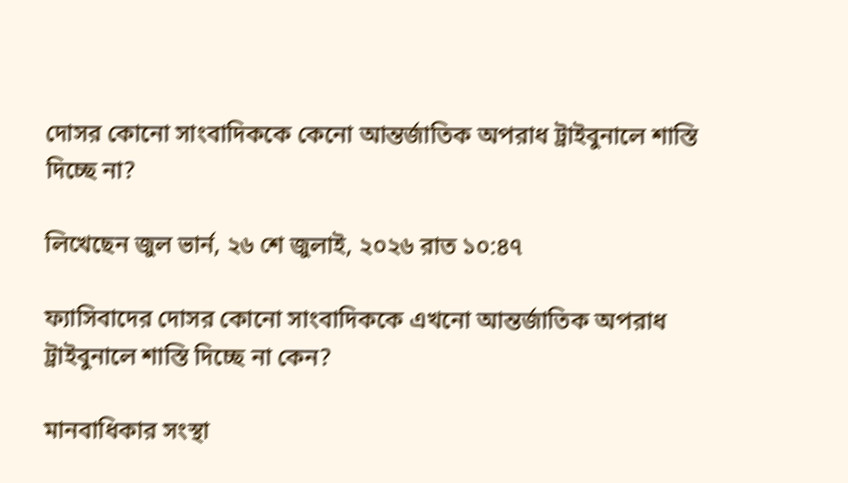দোসর কোনো সাংবাদিককে কেনো আন্তর্জাতিক অপরাধ ট্রাইবুনালে শাস্তি দিচ্ছে না?

লিখেছেন জুল ভার্ন, ২৬ শে জুলাই, ২০২৬ রাত ১০:৪৭

ফ্যাসিবাদের দোসর কোনো সাংবাদিককে এখনো আন্তর্জাতিক অপরাধ ট্রাইবুনালে শাস্তি দিচ্ছে না কেন?

মানবাধিকার সংস্থা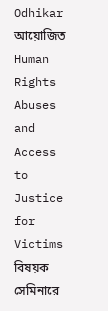Odhikar আয়োজিত Human Rights Abuses and Access to Justice for Victims বিষয়ক সেমিনারে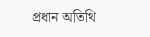প্রধান অতিথি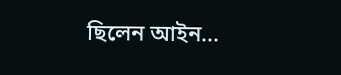ছিলেন আইন...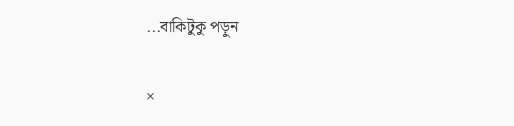...বাকিটুকু পড়ুন

×